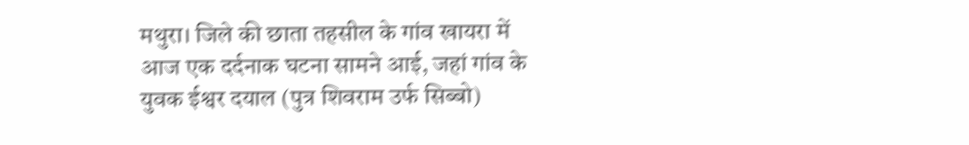मथुरा। जिले की छाता तहसील के गांव खायरा में आज एक दर्दनाक घटना सामने आई, जहां गांव के युवक ईश्वर दयाल (पुत्र शिवराम उर्फ सिब्बो)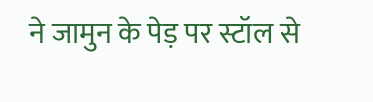ने जामुन के पेड़ पर स्टॉल से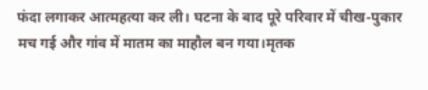फंदा लगाकर आत्महत्या कर ली। घटना के बाद पूरे परिवार में चीख-पुकार मच गई और गांव में मातम का माहौल बन गया।मृतक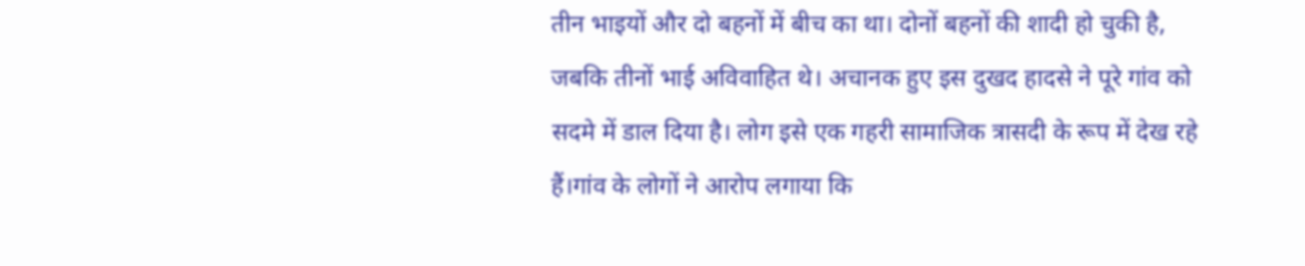तीन भाइयों और दो बहनों में बीच का था। दोनों बहनों की शादी हो चुकी है, जबकि तीनों भाई अविवाहित थे। अचानक हुए इस दुखद हादसे ने पूरे गांव को सदमे में डाल दिया है। लोग इसे एक गहरी सामाजिक त्रासदी के रूप में देख रहे हैं।गांव के लोगों ने आरोप लगाया कि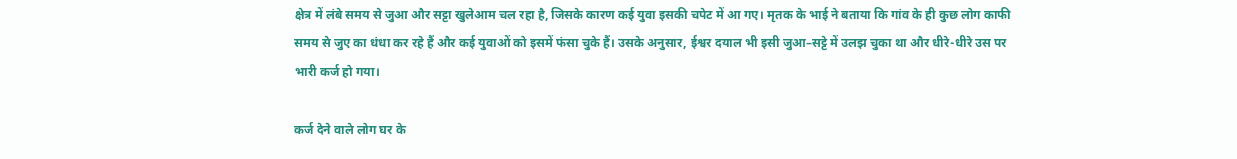क्षेत्र में लंबे समय से जुआ और सट्टा खुलेआम चल रहा है, जिसके कारण कई युवा इसकी चपेट में आ गए। मृतक के भाई ने बताया कि गांव के ही कुछ लोग काफी समय से जुए का धंधा कर रहे हैं और कई युवाओं को इसमें फंसा चुके हैं। उसके अनुसार, ईश्वर दयाल भी इसी जुआ–सट्टे में उलझ चुका था और धीरे-धीरे उस पर भारी कर्ज हो गया।

कर्ज देने वाले लोग घर के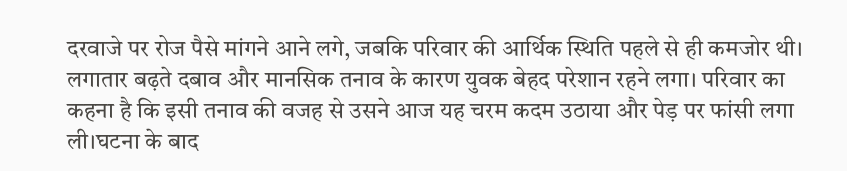दरवाजे पर रोज पैसे मांगने आने लगे, जबकि परिवार की आर्थिक स्थिति पहले से ही कमजोर थी। लगातार बढ़ते दबाव और मानसिक तनाव के कारण युवक बेहद परेशान रहने लगा। परिवार का कहना है कि इसी तनाव की वजह से उसने आज यह चरम कदम उठाया और पेड़ पर फांसी लगा ली।घटना के बाद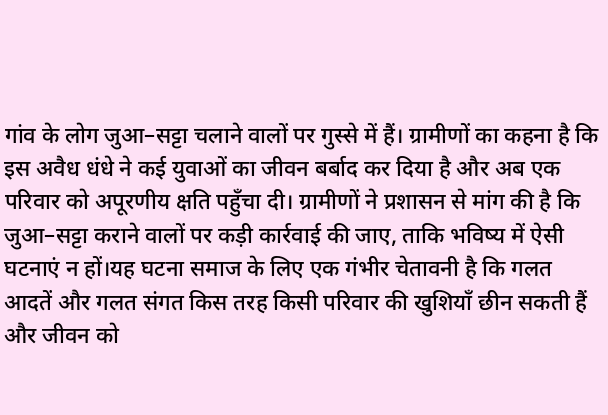गांव के लोग जुआ–सट्टा चलाने वालों पर गुस्से में हैं। ग्रामीणों का कहना है कि इस अवैध धंधे ने कई युवाओं का जीवन बर्बाद कर दिया है और अब एक परिवार को अपूरणीय क्षति पहुँचा दी। ग्रामीणों ने प्रशासन से मांग की है कि जुआ–सट्टा कराने वालों पर कड़ी कार्रवाई की जाए, ताकि भविष्य में ऐसी घटनाएं न हों।यह घटना समाज के लिए एक गंभीर चेतावनी है कि गलत आदतें और गलत संगत किस तरह किसी परिवार की खुशियाँ छीन सकती हैं और जीवन को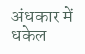अंधकार में धकेल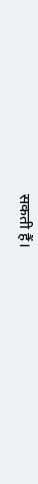सकती हैं।